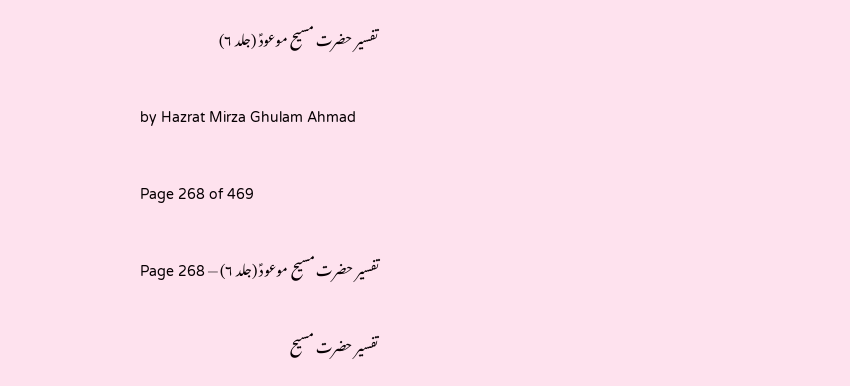تفسیر حضرت مسیح موعودؑ (جلد ۶)

by Hazrat Mirza Ghulam Ahmad

Page 268 of 469

تفسیر حضرت مسیح موعودؑ (جلد ۶) — Page 268

تفسیر حضرت مسیح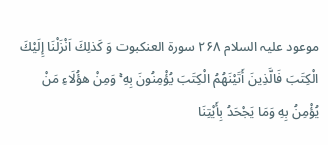موعود علیہ السلام ۲۶۸ سورة العنكبوت وَ كَذلِكَ اَنْزَلْنَا إِلَيْكَ الْكِتَبَ فَالَّذِينَ أَتَيْنَهُمُ الْكِتَبَ يُؤْمِنُونَ بِهِ ۚ وَمِنْ هؤُلَاءِ مَنْ يُؤْمِنُ بِهِ وَمَا يَجْحَدُ بِأَيْتِنَا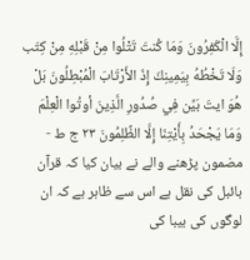إِلَّا الْكَفِرُونَ وَمَا كُنتَ تَتْلُوا مِنْ قَبْلِهِ مِنْ كِتَب وَلَا تَخْطُهُ بِيَمِينِكَ إِذَ الأَرْتَابَ الْمُبْطِلُونَ بَلْ هُوَ ايتَ بَيِّن فِي صُدُورِ الَّذِينَ أوتُوا الْعِلْمَ وَمَا يَجْحَدُ بِأَيْتِنَا إِلَّا الظَّلِمُونَ ۲۳ ج ط - مضمون پڑھنے والے نے بیان کیا کہ قرآن بائبل کی نقل ہے اس سے ظاہر ہے کہ ان لوگوں کی بیبا کی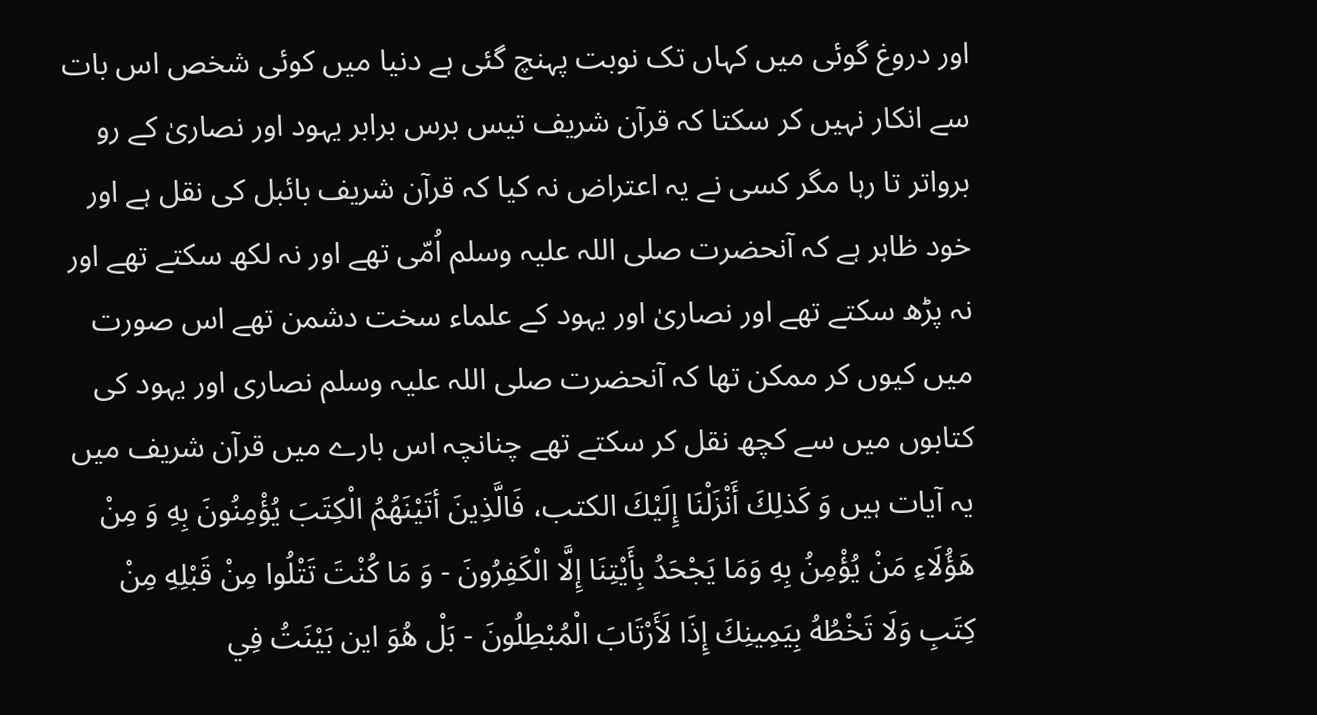اور دروغ گوئی میں کہاں تک نوبت پہنچ گئی ہے دنیا میں کوئی شخص اس بات سے انکار نہیں کر سکتا کہ قرآن شریف تیس برس برابر یہود اور نصاریٰ کے رو برواتر تا رہا مگر کسی نے یہ اعتراض نہ کیا کہ قرآن شریف بائبل کی نقل ہے اور خود ظاہر ہے کہ آنحضرت صلی اللہ علیہ وسلم اُمّی تھے اور نہ لکھ سکتے تھے اور نہ پڑھ سکتے تھے اور نصاریٰ اور یہود کے علماء سخت دشمن تھے اس صورت میں کیوں کر ممکن تھا کہ آنحضرت صلی اللہ علیہ وسلم نصاری اور یہود کی کتابوں میں سے کچھ نقل کر سکتے تھے چنانچہ اس بارے میں قرآن شریف میں یہ آیات ہیں وَ كَذلِكَ أَنْزَلْنَا إِلَيْكَ الكتب، فَالَّذِينَ أتَيْنَهُمُ الْكِتَبَ يُؤْمِنُونَ بِهِ وَ مِنْ هَؤُلَاءِ مَنْ يُؤْمِنُ بِهِ وَمَا يَجْحَدُ بِأَيْتِنَا إِلَّا الْكَفِرُونَ - وَ مَا كُنْتَ تَتْلُوا مِنْ قَبْلِهِ مِنْ كِتَبِ وَلَا تَخْطُهُ بِيَمِينِكَ إِذَا لَأَرْتَابَ الْمُبْطِلُونَ - بَلْ هُوَ اين بَيْنَتُ فِي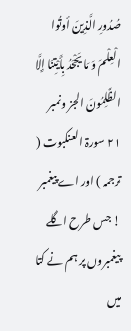صُدُورِ الَّذِينَ أوتُوا الْعِلْمَ وَ مَا يَجْحَدُ بِأَيْتِنَا إِلَّا الظَّلِمُونَ الجز ونمبر ۲۱ سورۃ العنکبوت ( ترجمہ ) اور اے پیغمبر ! جس طرح اگلے پیغمبروں پر ہم نے کتا میں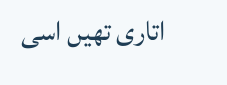اتاری تھیں اسی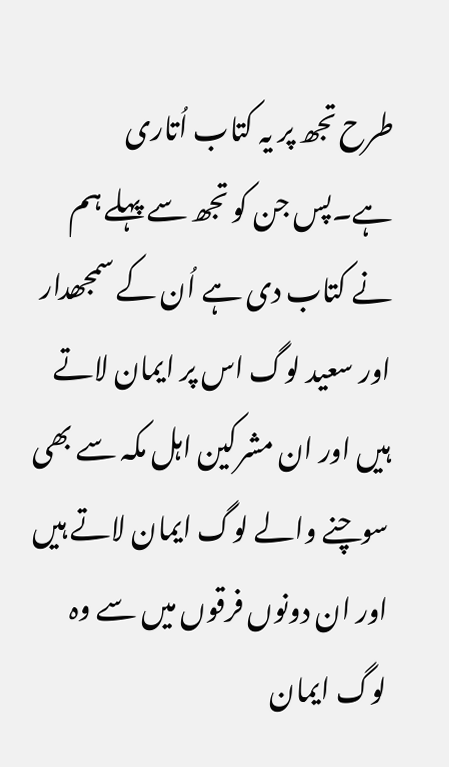طرح تجھ پر یہ کتاب اُتاری ہے۔پس جن کو تجھ سے پہلے ہم نے کتاب دی ہے اُن کے سمجھدار اور سعید لوگ اس پر ایمان لاتے ہیں اور ان مشرکین اہل مکہ سے بھی سوچنے والے لوگ ایمان لاتے ہیں اور ان دونوں فرقوں میں سے وہ لوگ ایمان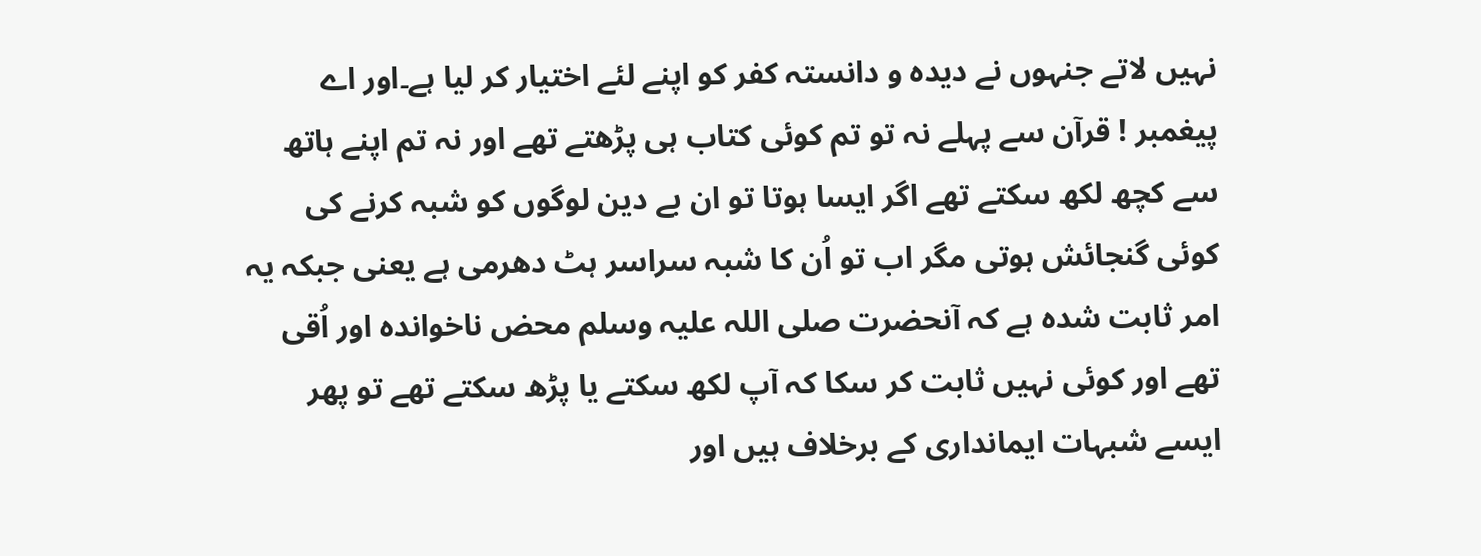نہیں لاتے جنہوں نے دیدہ و دانستہ کفر کو اپنے لئے اختیار کر لیا ہے۔اور اے پیغمبر ! قرآن سے پہلے نہ تو تم کوئی کتاب ہی پڑھتے تھے اور نہ تم اپنے ہاتھ سے کچھ لکھ سکتے تھے اگر ایسا ہوتا تو ان بے دین لوگوں کو شبہ کرنے کی کوئی گنجائش ہوتی مگر اب تو اُن کا شبہ سراسر ہٹ دھرمی ہے یعنی جبکہ یہ امر ثابت شدہ ہے کہ آنحضرت صلی اللہ علیہ وسلم محض ناخواندہ اور اُقی تھے اور کوئی نہیں ثابت کر سکا کہ آپ لکھ سکتے یا پڑھ سکتے تھے تو پھر ایسے شبہات ایمانداری کے برخلاف ہیں اور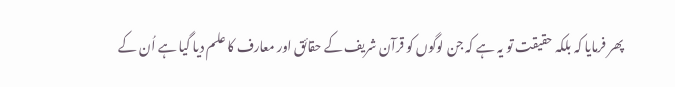پھر فرمایا کہ بلکہ حقیقت تو یہ ہے کہ جن لوگوں کو قرآن شریف کے حقائق اور معارف کا علم دیا گیا ہے اُن کے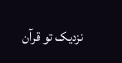نزدیک تو قرآن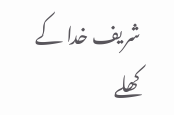شریف خدا کے کھلے